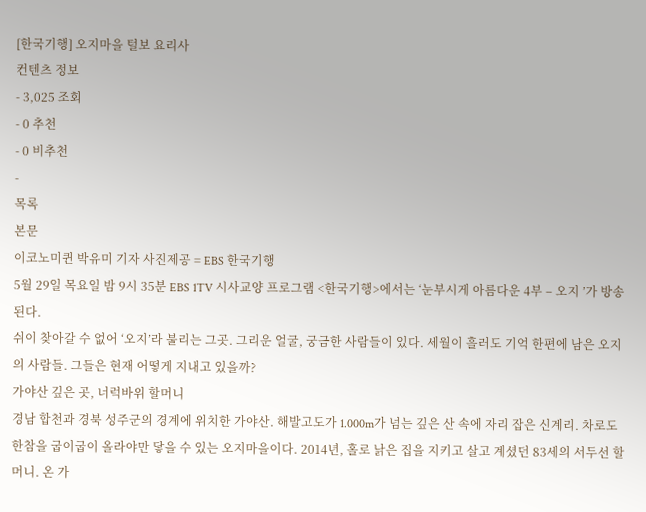[한국기행] 오지마을 털보 요리사
컨텐츠 정보
- 3,025 조회
- 0 추천
- 0 비추천
-
목록
본문
이코노미퀸 박유미 기자 사진제공 = EBS 한국기행
5월 29일 목요일 밤 9시 35분 EBS 1TV 시사교양 프로그램 <한국기행>에서는 ‘눈부시게 아름다운 4부 – 오지 ’가 방송된다.
쉬이 찾아갈 수 없어 ‘오지’라 불리는 그곳. 그리운 얼굴, 궁금한 사람들이 있다. 세월이 흘러도 기억 한편에 남은 오지의 사람들. 그들은 현재 어떻게 지내고 있을까?
가야산 깊은 곳, 너럭바위 할머니
경남 합천과 경북 성주군의 경계에 위치한 가야산. 해발고도가 1.000m가 넘는 깊은 산 속에 자리 잡은 신계리. 차로도 한참을 굽이굽이 올라야만 닿을 수 있는 오지마을이다. 2014년, 홀로 낡은 집을 지키고 살고 계셨던 83세의 서두선 할머니. 온 가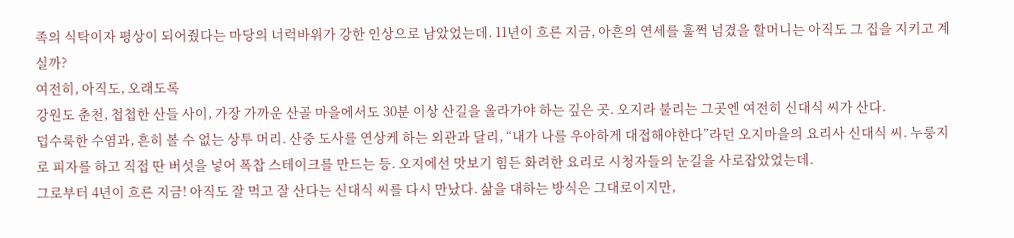족의 식탁이자 평상이 되어줬다는 마당의 너럭바위가 강한 인상으로 남았었는데. 11년이 흐른 지금, 아흔의 연세를 훌쩍 넘겼을 할머니는 아직도 그 집을 지키고 계실까?
여전히, 아직도, 오래도록
강원도 춘천, 첩첩한 산들 사이, 가장 가까운 산골 마을에서도 30분 이상 산길을 올라가야 하는 깊은 곳. 오지라 불리는 그곳엔 여전히 신대식 씨가 산다.
덥수룩한 수염과, 흔히 볼 수 없는 상투 머리. 산중 도사를 연상케 하는 외관과 달리, “내가 나를 우아하게 대접해야한다”라던 오지마을의 요리사 신대식 씨. 누룽지로 피자를 하고 직접 딴 버섯을 넣어 폭찹 스테이크를 만드는 등. 오지에선 맛보기 힘든 화려한 요리로 시청자들의 눈길을 사로잡았었는데.
그로부터 4년이 흐른 지금! 아직도 잘 먹고 잘 산다는 신대식 씨를 다시 만났다. 삶을 대하는 방식은 그대로이지만,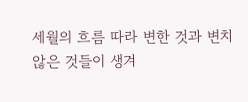세월의 흐름 따라 변한 것과 변치 않은 것들이 생겨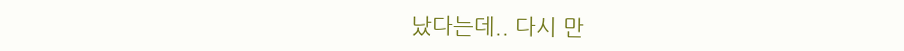났다는데.. 다시 만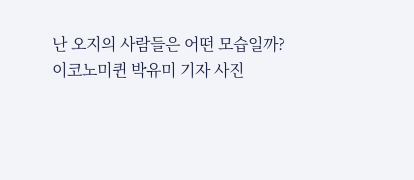난 오지의 사람들은 어떤 모습일까?
이코노미퀸 박유미 기자 사진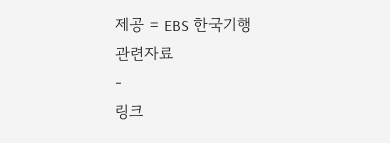제공 = EBS 한국기행
관련자료
-
링크